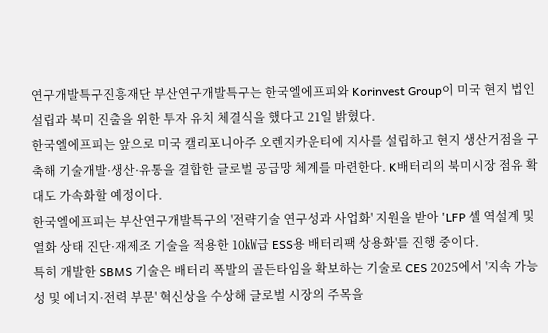연구개발특구진흥재단 부산연구개발특구는 한국엘에프피와 Korinvest Group이 미국 현지 법인 설립과 북미 진출을 위한 투자 유치 체결식을 했다고 21일 밝혔다.
한국엘에프피는 앞으로 미국 캘리포니아주 오렌지카운티에 지사를 설립하고 현지 생산거점을 구축해 기술개발·생산·유통을 결합한 글로벌 공급망 체계를 마련한다. K배터리의 북미시장 점유 확대도 가속화할 예정이다.
한국엘에프피는 부산연구개발특구의 '전략기술 연구성과 사업화' 지원을 받아 'LFP 셀 역설계 및 열화 상태 진단·재제조 기술을 적용한 10㎾급 ESS용 배터리팩 상용화'를 진행 중이다.
특히 개발한 SBMS 기술은 배터리 폭발의 골든타임을 확보하는 기술로 CES 2025에서 '지속 가능성 및 에너지·전력 부문' 혁신상을 수상해 글로벌 시장의 주목을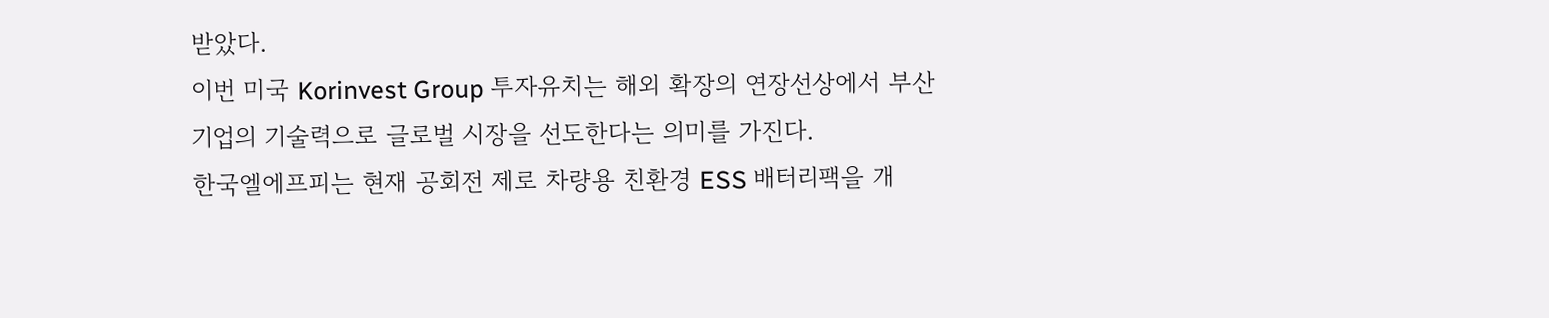받았다.
이번 미국 Korinvest Group 투자유치는 해외 확장의 연장선상에서 부산 기업의 기술력으로 글로벌 시장을 선도한다는 의미를 가진다.
한국엘에프피는 현재 공회전 제로 차량용 친환경 ESS 배터리팩을 개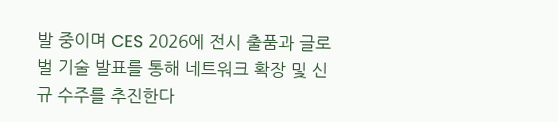발 중이며 CES 2026에 전시 출품과 글로벌 기술 발표를 통해 네트워크 확장 및 신규 수주를 추진한다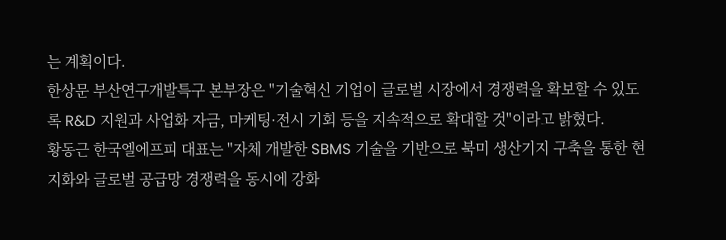는 계획이다.
한상문 부산연구개발특구 본부장은 "기술혁신 기업이 글로벌 시장에서 경쟁력을 확보할 수 있도록 R&D 지원과 사업화 자금, 마케팅·전시 기회 등을 지속적으로 확대할 것"이라고 밝혔다.
황동근 한국엘에프피 대표는 "자체 개발한 SBMS 기술을 기반으로 북미 생산기지 구축을 통한 현지화와 글로벌 공급망 경쟁력을 동시에 강화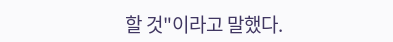할 것"이라고 말했다.